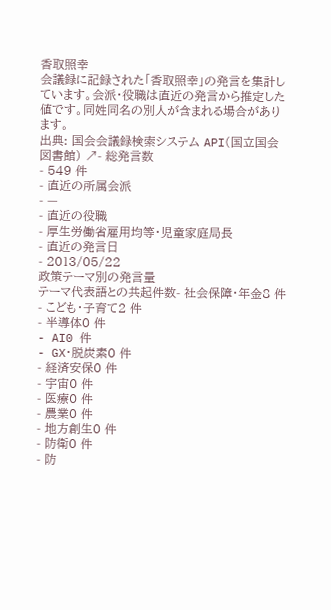香取照幸
会議録に記録された「香取照幸」の発言を集計しています。会派・役職は直近の発言から推定した値です。同姓同名の別人が含まれる場合があります。
出典: 国会会議録検索システム API(国立国会図書館) ↗- 総発言数
- 549 件
- 直近の所属会派
- —
- 直近の役職
- 厚生労働省雇用均等・児童家庭局長
- 直近の発言日
- 2013/05/22
政策テーマ別の発言量
テーマ代表語との共起件数- 社会保障・年金8 件
- こども・子育て2 件
- 半導体0 件
- AI0 件
- GX・脱炭素0 件
- 経済安保0 件
- 宇宙0 件
- 医療0 件
- 農業0 件
- 地方創生0 件
- 防衛0 件
- 防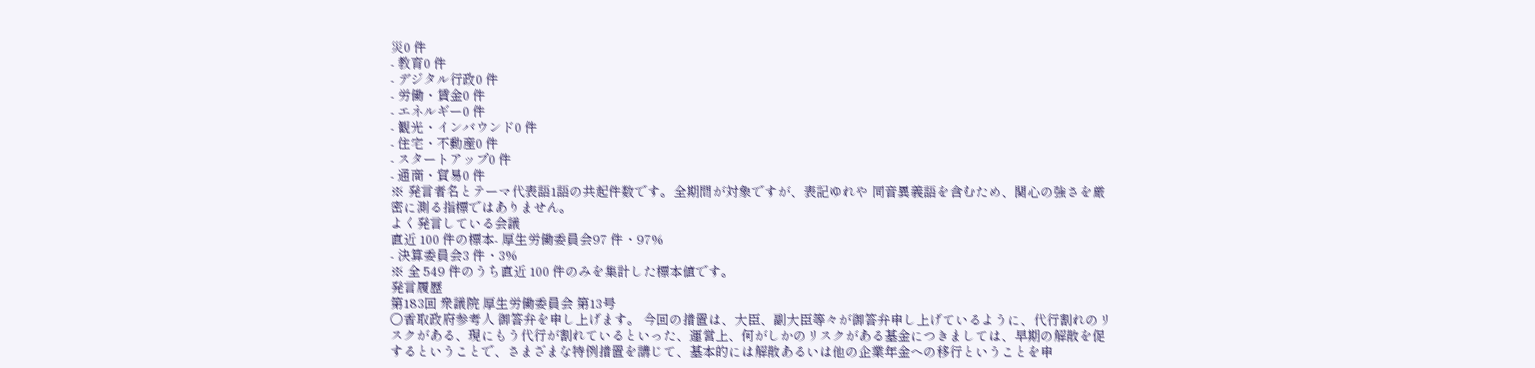災0 件
- 教育0 件
- デジタル行政0 件
- 労働・賃金0 件
- エネルギー0 件
- 観光・インバウンド0 件
- 住宅・不動産0 件
- スタートアップ0 件
- 通商・貿易0 件
※ 発言者名とテーマ代表語1語の共起件数です。全期間が対象ですが、表記ゆれや 同音異義語を含むため、関心の強さを厳密に測る指標ではありません。
よく発言している会議
直近 100 件の標本- 厚生労働委員会97 件・97%
- 決算委員会3 件・3%
※ 全 549 件のうち直近 100 件のみを集計した標本値です。
発言履歴
第183回 衆議院 厚生労働委員会 第13号
○香取政府参考人 御答弁を申し上げます。 今回の措置は、大臣、副大臣等々が御答弁申し上げているように、代行割れのリスクがある、現にもう代行が割れているといった、運営上、何がしかのリスクがある基金につきましては、早期の解散を促するということで、さまざまな特例措置を講じて、基本的には解散あるいは他の企業年金への移行ということを申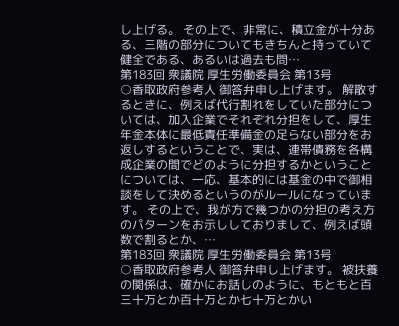し上げる。 その上で、非常に、積立金が十分ある、三階の部分についてもきちんと持っていて健全である、あるいは過去も問…
第183回 衆議院 厚生労働委員会 第13号
○香取政府参考人 御答弁申し上げます。 解散するときに、例えば代行割れをしていた部分については、加入企業でそれぞれ分担をして、厚生年金本体に最低責任準備金の足らない部分をお返しするということで、実は、連帯債務を各構成企業の間でどのように分担するかということについては、一応、基本的には基金の中で御相談をして決めるというのがルールになっています。 その上で、我が方で幾つかの分担の考え方のパターンをお示ししておりまして、例えば頭数で割るとか、…
第183回 衆議院 厚生労働委員会 第13号
○香取政府参考人 御答弁申し上げます。 被扶養の関係は、確かにお話しのように、もともと百三十万とか百十万とか七十万とかい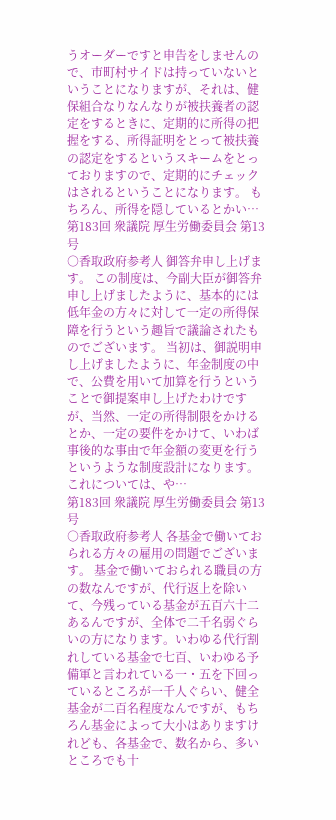うオーダーですと申告をしませんので、市町村サイドは持っていないということになりますが、それは、健保組合なりなんなりが被扶養者の認定をするときに、定期的に所得の把握をする、所得証明をとって被扶養の認定をするというスキームをとっておりますので、定期的にチェックはされるということになります。 もちろん、所得を隠しているとかい…
第183回 衆議院 厚生労働委員会 第13号
○香取政府参考人 御答弁申し上げます。 この制度は、今副大臣が御答弁申し上げましたように、基本的には低年金の方々に対して一定の所得保障を行うという趣旨で議論されたものでございます。 当初は、御説明申し上げましたように、年金制度の中で、公費を用いて加算を行うということで御提案申し上げたわけですが、当然、一定の所得制限をかけるとか、一定の要件をかけて、いわば事後的な事由で年金額の変更を行うというような制度設計になります。 これについては、や…
第183回 衆議院 厚生労働委員会 第13号
○香取政府参考人 各基金で働いておられる方々の雇用の問題でございます。 基金で働いておられる職員の方の数なんですが、代行返上を除いて、今残っている基金が五百六十二あるんですが、全体で二千名弱ぐらいの方になります。いわゆる代行割れしている基金で七百、いわゆる予備軍と言われている一・五を下回っているところが一千人ぐらい、健全基金が二百名程度なんですが、もちろん基金によって大小はありますけれども、各基金で、数名から、多いところでも十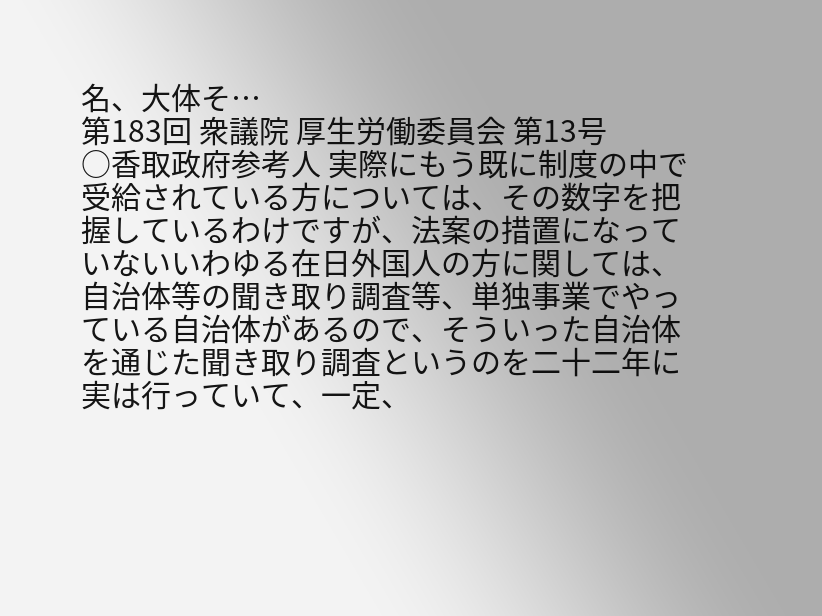名、大体そ…
第183回 衆議院 厚生労働委員会 第13号
○香取政府参考人 実際にもう既に制度の中で受給されている方については、その数字を把握しているわけですが、法案の措置になっていないいわゆる在日外国人の方に関しては、自治体等の聞き取り調査等、単独事業でやっている自治体があるので、そういった自治体を通じた聞き取り調査というのを二十二年に実は行っていて、一定、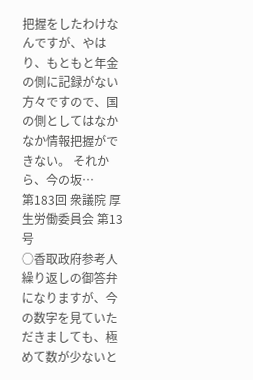把握をしたわけなんですが、やはり、もともと年金の側に記録がない方々ですので、国の側としてはなかなか情報把握ができない。 それから、今の坂…
第183回 衆議院 厚生労働委員会 第13号
○香取政府参考人 繰り返しの御答弁になりますが、今の数字を見ていただきましても、極めて数が少ないと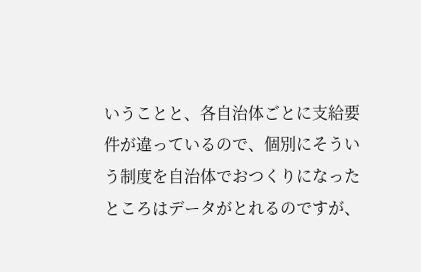いうことと、各自治体ごとに支給要件が違っているので、個別にそういう制度を自治体でおつくりになったところはデータがとれるのですが、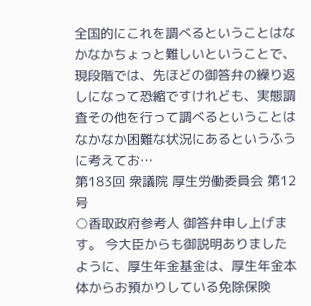全国的にこれを調べるということはなかなかちょっと難しいということで、現段階では、先ほどの御答弁の繰り返しになって恐縮ですけれども、実態調査その他を行って調べるということはなかなか困難な状況にあるというふうに考えてお…
第183回 衆議院 厚生労働委員会 第12号
○香取政府参考人 御答弁申し上げます。 今大臣からも御説明ありましたように、厚生年金基金は、厚生年金本体からお預かりしている免除保険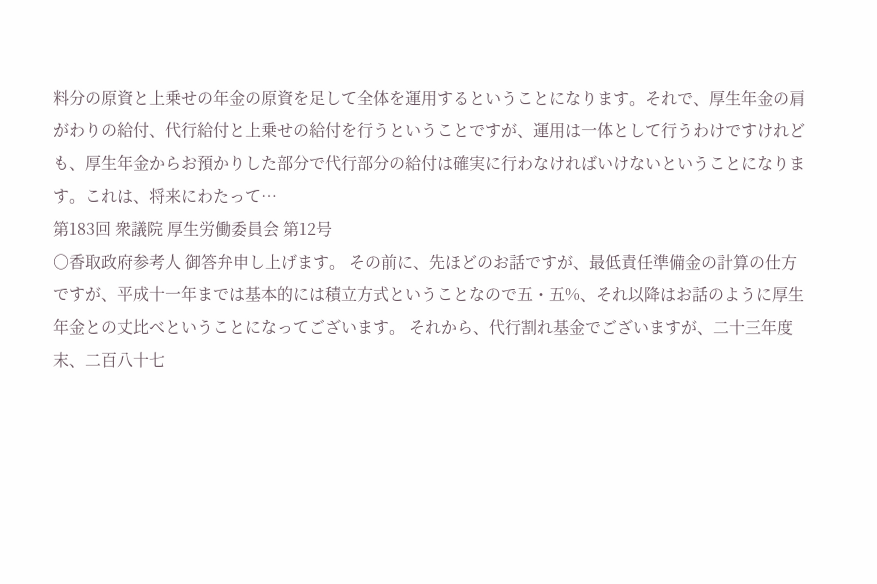料分の原資と上乗せの年金の原資を足して全体を運用するということになります。それで、厚生年金の肩がわりの給付、代行給付と上乗せの給付を行うということですが、運用は一体として行うわけですけれども、厚生年金からお預かりした部分で代行部分の給付は確実に行わなければいけないということになります。これは、将来にわたって…
第183回 衆議院 厚生労働委員会 第12号
○香取政府参考人 御答弁申し上げます。 その前に、先ほどのお話ですが、最低責任準備金の計算の仕方ですが、平成十一年までは基本的には積立方式ということなので五・五%、それ以降はお話のように厚生年金との丈比べということになってございます。 それから、代行割れ基金でございますが、二十三年度末、二百八十七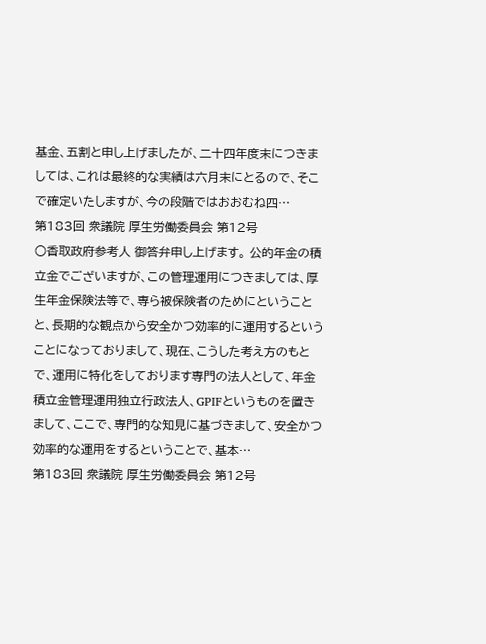基金、五割と申し上げましたが、二十四年度末につきましては、これは最終的な実績は六月末にとるので、そこで確定いたしますが、今の段階ではおおむね四…
第183回 衆議院 厚生労働委員会 第12号
○香取政府参考人 御答弁申し上げます。 公的年金の積立金でございますが、この管理運用につきましては、厚生年金保険法等で、専ら被保険者のためにということと、長期的な観点から安全かつ効率的に運用するということになっておりまして、現在、こうした考え方のもとで、運用に特化をしております専門の法人として、年金積立金管理運用独立行政法人、GPIFというものを置きまして、ここで、専門的な知見に基づきまして、安全かつ効率的な運用をするということで、基本…
第183回 衆議院 厚生労働委員会 第12号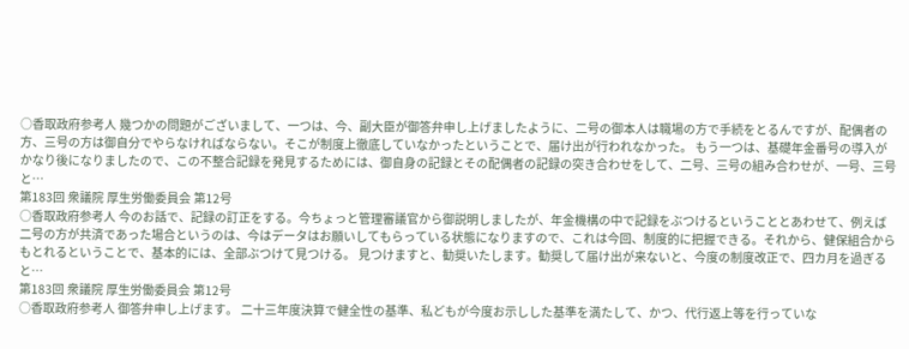○香取政府参考人 幾つかの問題がございまして、一つは、今、副大臣が御答弁申し上げましたように、二号の御本人は職場の方で手続をとるんですが、配偶者の方、三号の方は御自分でやらなければならない。そこが制度上徹底していなかったということで、届け出が行われなかった。 もう一つは、基礎年金番号の導入がかなり後になりましたので、この不整合記録を発見するためには、御自身の記録とその配偶者の記録の突き合わせをして、二号、三号の組み合わせが、一号、三号と…
第183回 衆議院 厚生労働委員会 第12号
○香取政府参考人 今のお話で、記録の訂正をする。今ちょっと管理審議官から御説明しましたが、年金機構の中で記録をぶつけるということとあわせて、例えば二号の方が共済であった場合というのは、今はデータはお願いしてもらっている状態になりますので、これは今回、制度的に把握できる。それから、健保組合からもとれるということで、基本的には、全部ぶつけて見つける。 見つけますと、勧奨いたします。勧奨して届け出が来ないと、今度の制度改正で、四カ月を過ぎると…
第183回 衆議院 厚生労働委員会 第12号
○香取政府参考人 御答弁申し上げます。 二十三年度決算で健全性の基準、私どもが今度お示しした基準を満たして、かつ、代行返上等を行っていな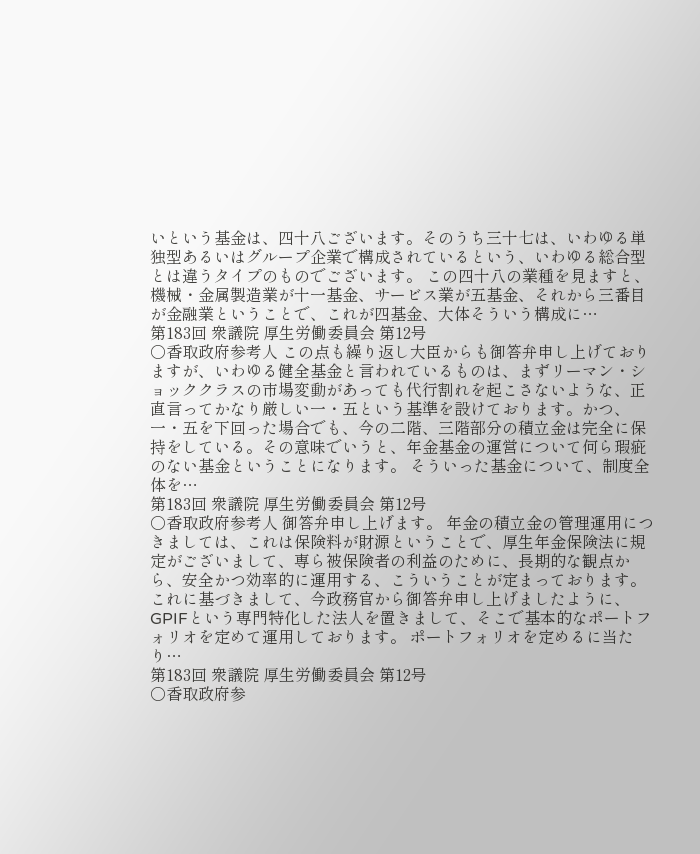いという基金は、四十八ございます。そのうち三十七は、いわゆる単独型あるいはグループ企業で構成されているという、いわゆる総合型とは違うタイプのものでございます。 この四十八の業種を見ますと、機械・金属製造業が十一基金、サービス業が五基金、それから三番目が金融業ということで、これが四基金、大体そういう構成に…
第183回 衆議院 厚生労働委員会 第12号
○香取政府参考人 この点も繰り返し大臣からも御答弁申し上げておりますが、いわゆる健全基金と言われているものは、まずリーマン・ショッククラスの市場変動があっても代行割れを起こさないような、正直言ってかなり厳しい一・五という基準を設けております。かつ、一・五を下回った場合でも、今の二階、三階部分の積立金は完全に保持をしている。その意味でいうと、年金基金の運営について何ら瑕疵のない基金ということになります。 そういった基金について、制度全体を…
第183回 衆議院 厚生労働委員会 第12号
○香取政府参考人 御答弁申し上げます。 年金の積立金の管理運用につきましては、これは保険料が財源ということで、厚生年金保険法に規定がございまして、専ら被保険者の利益のために、長期的な観点から、安全かつ効率的に運用する、こういうことが定まっております。これに基づきまして、今政務官から御答弁申し上げましたように、GPIFという専門特化した法人を置きまして、そこで基本的なポートフォリオを定めて運用しております。 ポートフォリオを定めるに当たり…
第183回 衆議院 厚生労働委員会 第12号
○香取政府参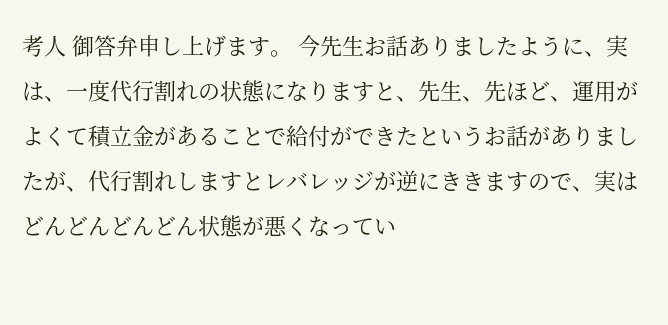考人 御答弁申し上げます。 今先生お話ありましたように、実は、一度代行割れの状態になりますと、先生、先ほど、運用がよくて積立金があることで給付ができたというお話がありましたが、代行割れしますとレバレッジが逆にききますので、実はどんどんどんどん状態が悪くなってい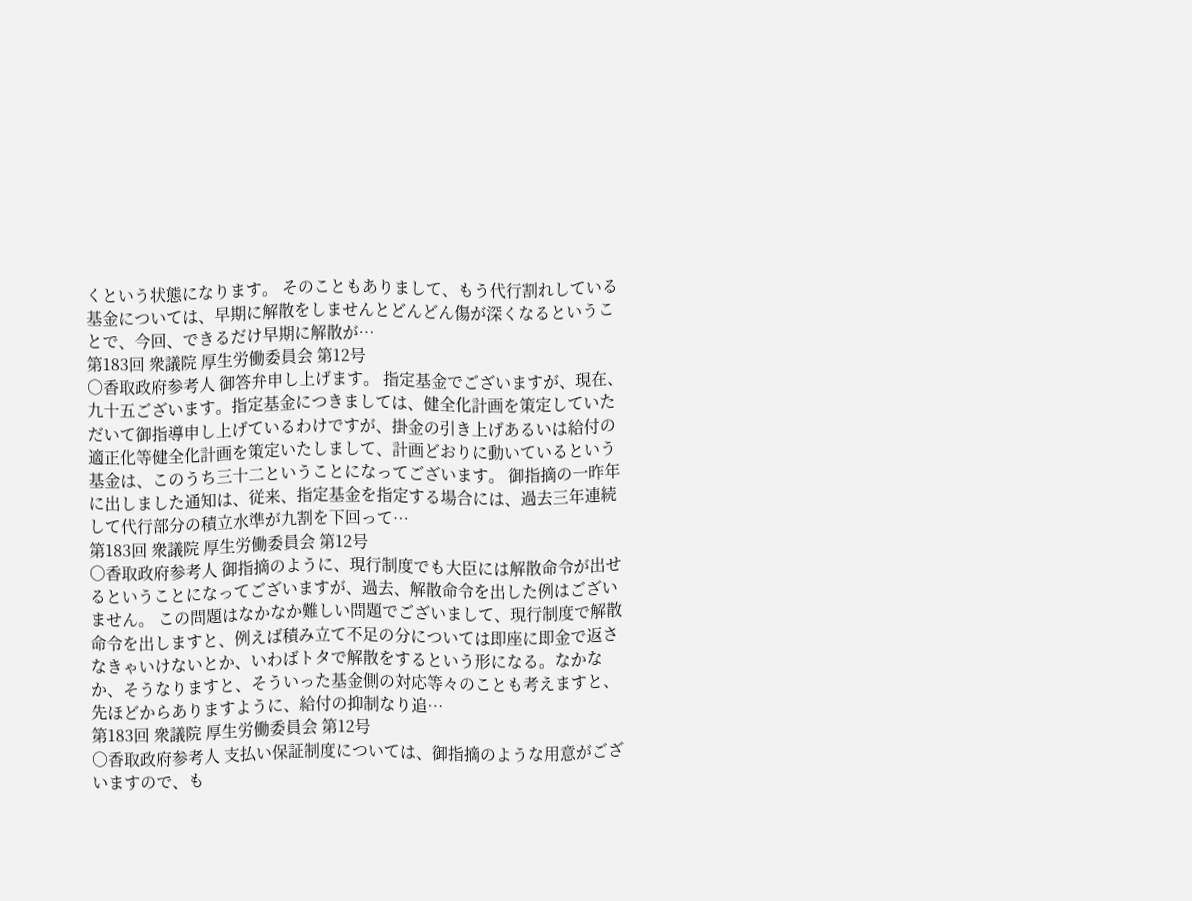くという状態になります。 そのこともありまして、もう代行割れしている基金については、早期に解散をしませんとどんどん傷が深くなるということで、今回、できるだけ早期に解散が…
第183回 衆議院 厚生労働委員会 第12号
○香取政府参考人 御答弁申し上げます。 指定基金でございますが、現在、九十五ございます。指定基金につきましては、健全化計画を策定していただいて御指導申し上げているわけですが、掛金の引き上げあるいは給付の適正化等健全化計画を策定いたしまして、計画どおりに動いているという基金は、このうち三十二ということになってございます。 御指摘の一昨年に出しました通知は、従来、指定基金を指定する場合には、過去三年連続して代行部分の積立水準が九割を下回って…
第183回 衆議院 厚生労働委員会 第12号
○香取政府参考人 御指摘のように、現行制度でも大臣には解散命令が出せるということになってございますが、過去、解散命令を出した例はございません。 この問題はなかなか難しい問題でございまして、現行制度で解散命令を出しますと、例えば積み立て不足の分については即座に即金で返さなきゃいけないとか、いわばトタで解散をするという形になる。なかなか、そうなりますと、そういった基金側の対応等々のことも考えますと、先ほどからありますように、給付の抑制なり追…
第183回 衆議院 厚生労働委員会 第12号
○香取政府参考人 支払い保証制度については、御指摘のような用意がございますので、も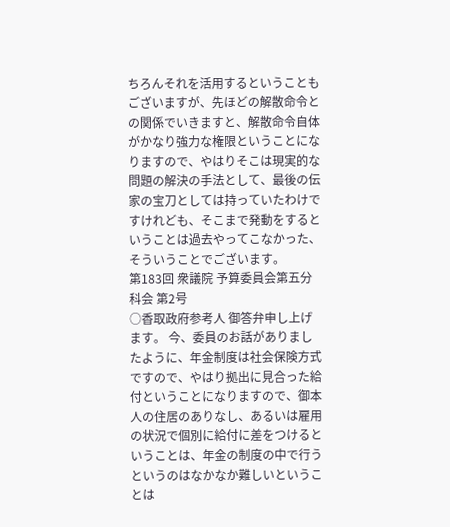ちろんそれを活用するということもございますが、先ほどの解散命令との関係でいきますと、解散命令自体がかなり強力な権限ということになりますので、やはりそこは現実的な問題の解決の手法として、最後の伝家の宝刀としては持っていたわけですけれども、そこまで発動をするということは過去やってこなかった、そういうことでございます。
第183回 衆議院 予算委員会第五分科会 第2号
○香取政府参考人 御答弁申し上げます。 今、委員のお話がありましたように、年金制度は社会保険方式ですので、やはり拠出に見合った給付ということになりますので、御本人の住居のありなし、あるいは雇用の状況で個別に給付に差をつけるということは、年金の制度の中で行うというのはなかなか難しいということは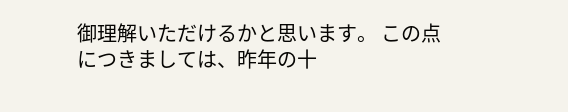御理解いただけるかと思います。 この点につきましては、昨年の十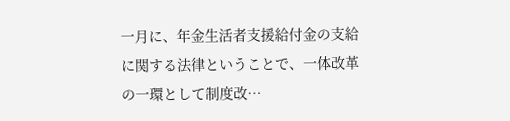一月に、年金生活者支援給付金の支給に関する法律ということで、一体改革の一環として制度改…